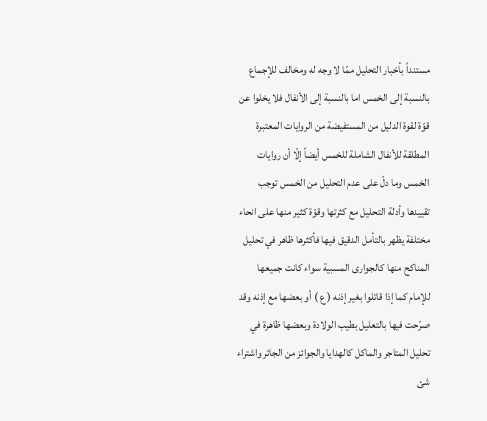مستنداً بأخبار التحليل ممّا لا وجه له ومخالف للإجماع بالنسبة إلى الخمس اما بالنسبة إلى الأنفال فلا يخلوا عن قوّة لقوة الدليل من المستفيضة من الروايات المعتبرة المطلقة للأنفال الشاملة للخمس أيضاً إلّا أن روايات الخمس وما دلّ على عدم التحليل من الخمس توجب تقييدها وأدلة التحليل مع كثرتها وقوّة كثير منها على انحاء مختلفة يظهر بالتأمل الدقيق فيها فأكثرها ظاهر في تحليل المناكح منها كالجوارى المسبية سواء كانت جميعها للإمام كما إذا قاتلوا بغير إذنه ( ع ) أو بعضها مع إذنه وقد صرّحت فيها بالتعليل بطيب الولادة وبعضها ظاهرة في تحليل المتاجر والماكل كالهدايا والجوائز من الجائر واشتراء شئ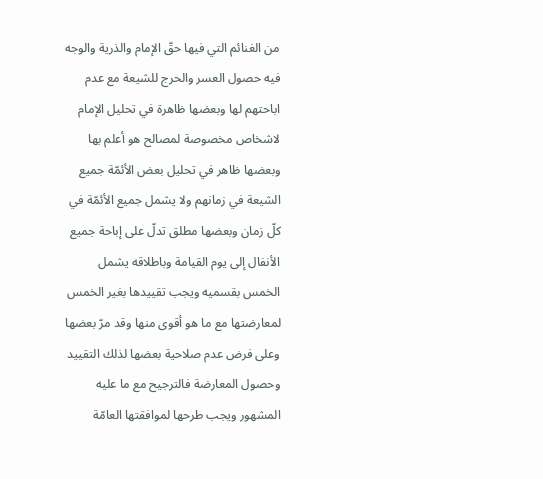من الغنائم التي فيها حقّ الإمام والذرية والوجه فيه حصول العسر والحرج للشيعة مع عدم اباحتهم لها وبعضها ظاهرة في تحليل الإمام لاشخاص مخصوصة لمصالح هو أعلم بها وبعضها ظاهر في تحليل بعض الأئمّة جميع الشيعة في زمانهم ولا يشمل جميع الأئمّة في كلّ زمان وبعضها مطلق تدلّ على إباحة جميع الأنفال إلى يوم القيامة وباطلاقه يشمل الخمس بقسميه ويجب تقييدها بغير الخمس لمعارضتها مع ما هو أقوى منها وقد مرّ بعضها وعلى فرض عدم صلاحية بعضها لذلك التقييد وحصول المعارضة فالترجيح مع ما عليه المشهور ويجب طرحها لموافقتها العامّة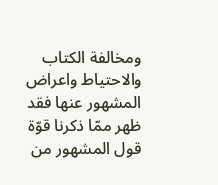ومخالفة الكتاب والاحتياط واعراض المشهور عنها فقد ظهر ممّا ذكرنا قوّة قول المشهور من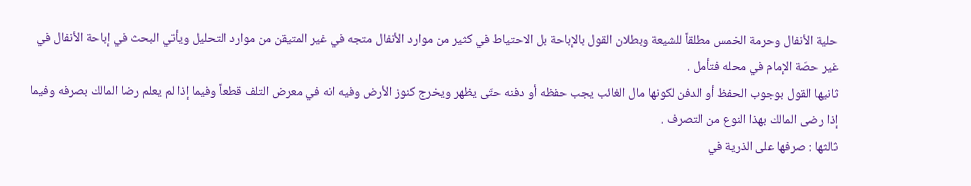حلية الأنفال وحرمة الخمس مطلقاً للشيعة وبطلان القول بالإباحة بل الاحتياط في كثير من موارد الأنفال متجه في غير المتيقن من موارد التحليل ويأتي البحث في إباحة الأنفال في غير حصّة الإمام في محله فتأمل .
ثانيها القول بوجوب الحفظ أو الدفن لكونها مال الغائب يجب حفظه أو دفنه حتّى يظهر ويخرج كنوز الأرض وفيه انه في معرض التلف قطعاً وفيما إذا لم يعلم رضا المالك بصرفه وفيما إذا رضى المالك بهذا النوع من التصرف .
ثالثها : صرفها على الذرية في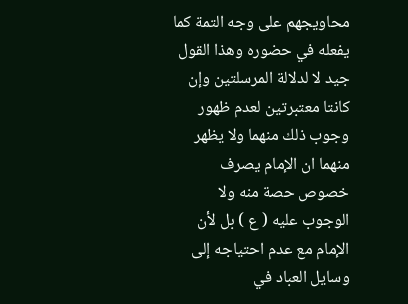محاويجهم على وجه التمة كما يفعله في حضوره وهذا القول جيد لا لدلالة المرسلتين وإن كانتا معتبرتين لعدم ظهور وجوب ذلك منهما ولا يظهر منهما ان الإمام يصرف خصوص حصة منه ولا الوجوب عليه ( ع ) بل لأن الإمام مع عدم احتياجه إلى
وسايل العباد في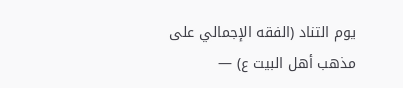يوم التناد (الفقه الإجمالي على مذهب أهل البيت ع) —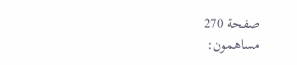صفحة 270
مساهمون: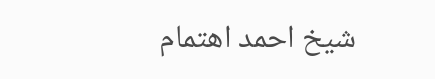شيخ احمد اهتمام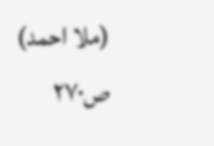(ملا احمد)
ص٢٧٠